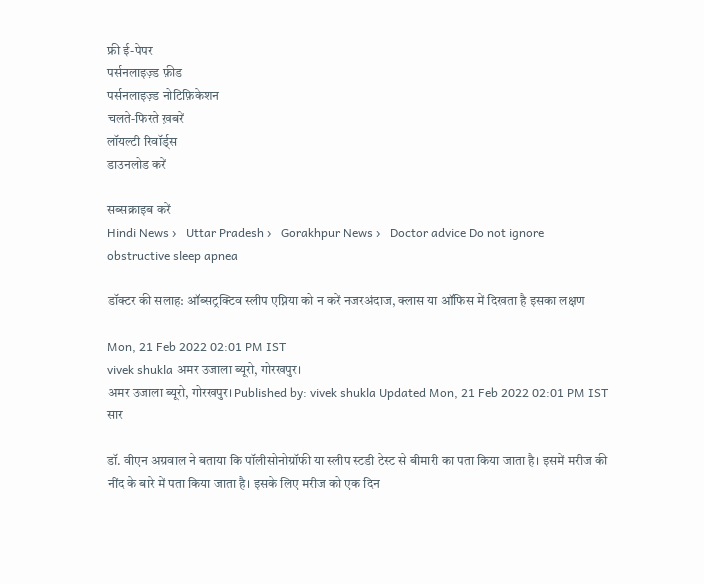फ्री ई-पेपर
पर्सनलाइज़्ड फ़ीड
पर्सनलाइज़्ड नोटिफ़िकेशन
चलते-फिरते ख़बरें
लॉयल्टी रिवॉर्ड्स
डाउनलोड करें

सब्सक्राइब करें
Hindi News ›   Uttar Pradesh ›   Gorakhpur News ›   Doctor advice Do not ignore obstructive sleep apnea

डॉक्टर की सलाह: ऑब्सट्रक्टिव स्लीप एप्निया को न करें नजरअंदाज, क्लास या ऑफिस में दिखता है इसका लक्षण

Mon, 21 Feb 2022 02:01 PM IST
vivek shukla अमर उजाला ब्यूरो, गोरखपुर।
अमर उजाला ब्यूरो, गोरखपुर। Published by: vivek shukla Updated Mon, 21 Feb 2022 02:01 PM IST
सार

डॉ. वीएन अग्रवाल ने बताया कि पॉलीसोनोग्रॉफी या स्लीप स्टडी टेस्ट से बीमारी का पता किया जाता है। इसमें मरीज की नींद के बारे में पता किया जाता है। इसके लिए मरीज को एक दिन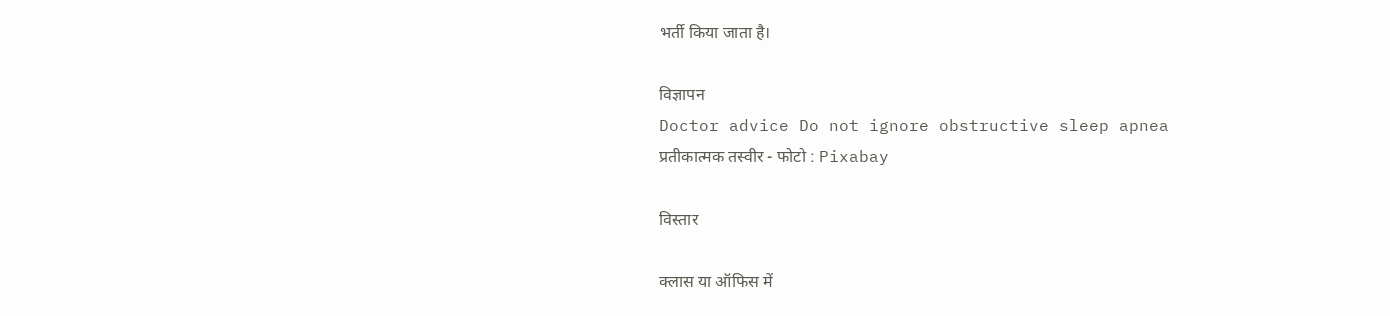भर्ती किया जाता है।

विज्ञापन
Doctor advice Do not ignore obstructive sleep apnea
प्रतीकात्मक तस्वीर - फोटो : Pixabay

विस्तार

क्लास या ऑफिस में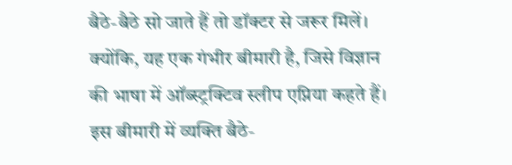बैठे-बैठे सो जाते हैं तो डॉक्टर से जरूर मिलें। क्योंकि, यह एक गंभीर बीमारी है, जिसे विज्ञान की भाषा में ऑब्स्ट्रक्टिव स्लीप एप्निया कहते हैं। इस बीमारी में व्यक्ति बैठे-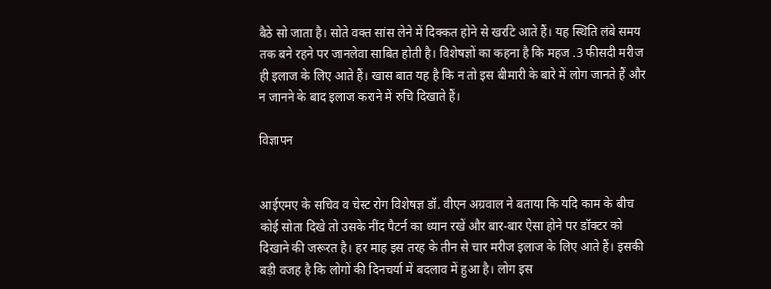बैठे सो जाता है। सोते वक्त सांस लेने में दिक्कत होने से खर्राटे आते हैं। यह स्थिति लंबे समय तक बने रहने पर जानलेवा साबित होती है। विशेषज्ञों का कहना है कि महज .3 फीसदी मरीज ही इलाज के लिए आते हैं। खास बात यह है कि न तो इस बीमारी के बारे में लोग जानते हैं और न जानने के बाद इलाज कराने में रुचि दिखाते हैं।

विज्ञापन


आईएमए के सचिव व चेस्ट रोग विशेषज्ञ डॉ. वीएन अग्रवाल ने बताया कि यदि काम के बीच कोई सोता दिखे तो उसके नींद पैटर्न का ध्यान रखें और बार-बार ऐसा होने पर डॉक्टर को दिखाने की जरूरत है। हर माह इस तरह के तीन से चार मरीज इलाज के लिए आते हैं। इसकी बड़ी वजह है कि लोगों की दिनचर्या में बदलाव में हुआ है। लोग इस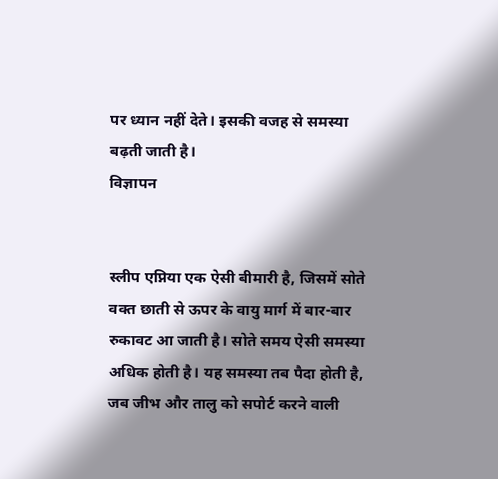पर ध्यान नहीं देते। इसकी वजह से समस्या बढ़ती जाती है।
विज्ञापन


स्लीप एप्निया एक ऐसी बीमारी है, जिसमें सोते वक्त छाती से ऊपर के वायु मार्ग में बार-बार रुकावट आ जाती है। सोते समय ऐसी समस्या अधिक होती है। यह समस्या तब पैदा होती है, जब जीभ और तालु को सपोर्ट करने वाली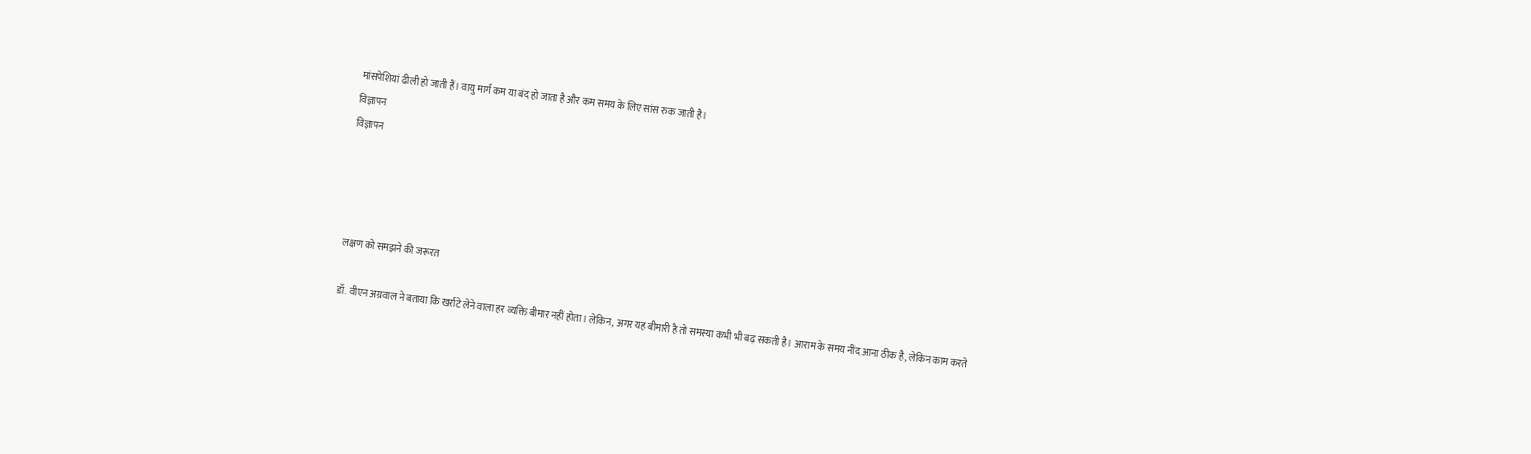मांसपेशियां ढीली हो जाती हैं। वायु मार्ग कम या बंद हो जाता है और कम समय के लिए सांस रुक जाती है।
विज्ञापन
विज्ञापन




लक्षण को समझने की जरूरत

डॉ. वीएन अग्रवाल ने बताया कि खर्राटे लेने वाला हर व्यक्ति बीमार नहीं होता। लेकिन, अगर यह बीमारी है तो समस्या कभी भी बढ़ सकती है। आराम के समय नींद आना ठीक है, लेकिन काम करते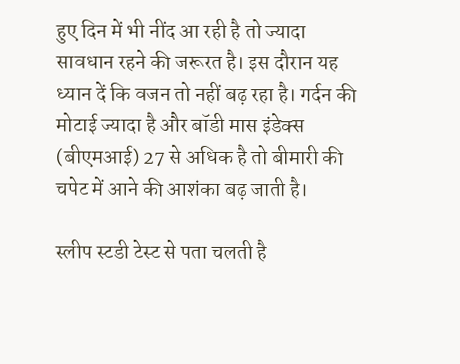हुए दिन में भी नींद आ रही है तो ज्यादा सावधान रहने की जरूरत है। इस दौरान यह ध्यान दें कि वजन तो नहीं बढ़ रहा है। गर्दन की मोटाई ज्यादा है और बॉडी मास इंडेक्स (बीएमआई) 27 से अधिक है तो बीमारी की चपेट में आने की आशंका बढ़ जाती है।

स्लीप स्टडी टेस्ट से पता चलती है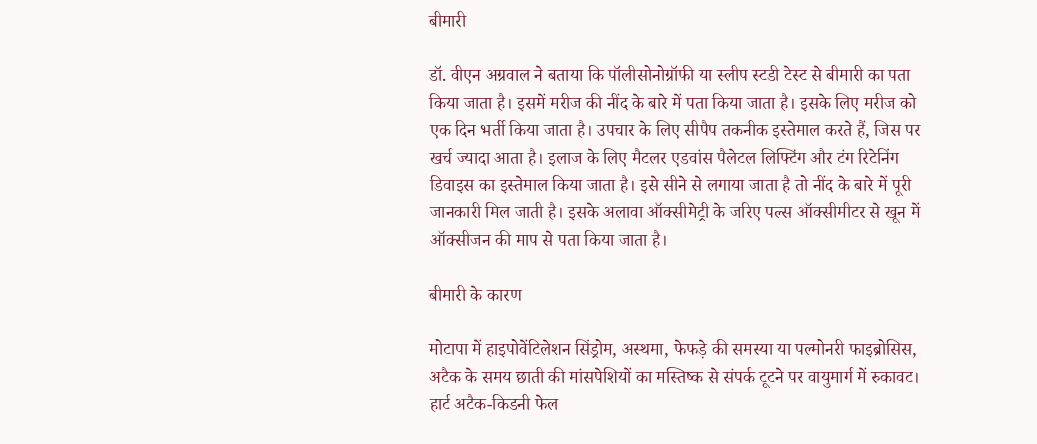बीमारी

डॉ. वीएन अग्रवाल ने बताया कि पॉलीसोनोग्रॉफी या स्लीप स्टडी टेस्ट से बीमारी का पता किया जाता है। इसमें मरीज की नींद के बारे में पता किया जाता है। इसके लिए मरीज को एक दिन भर्ती किया जाता है। उपचार के लिए सीपैप तकनीक इस्तेमाल करते हैं, जिस पर खर्च ज्यादा आता है। इलाज के लिए मैटलर एडवांस पैलेटल लिफ्टिंग और टंग रिटेनिंग डिवाइस का इस्तेमाल किया जाता है। इसे सीने से लगाया जाता है तो नींद के बारे में पूरी जानकारी मिल जाती है। इसके अलावा ऑक्सीमेट्री के जरिए पल्स ऑक्सीमीटर से खून में ऑक्सीजन की माप से पता किया जाता है।

बीमारी के कारण

मोटापा में हाइपोवेंटिलेशन सिंड्रोम, अस्थमा, फेफड़े की समस्या या पल्मोनरी फाइब्रोसिस, अटैक के समय छाती की मांसपेशियों का मस्तिष्क से संपर्क टूटने पर वायुमार्ग में रुकावट। हार्ट अटैक-किडनी फेल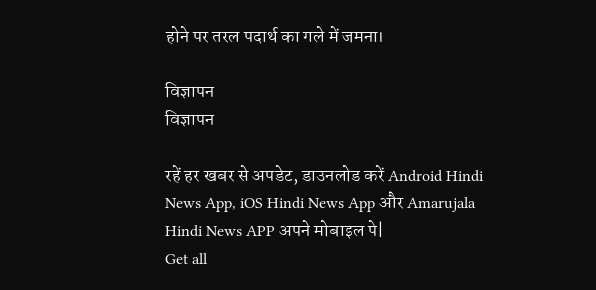होने पर तरल पदार्थ का गले में जमना।

विज्ञापन
विज्ञापन

रहें हर खबर से अपडेट, डाउनलोड करें Android Hindi News App, iOS Hindi News App और Amarujala Hindi News APP अपने मोबाइल पे|
Get all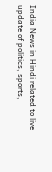India News in Hindi related to live update of politics, sports,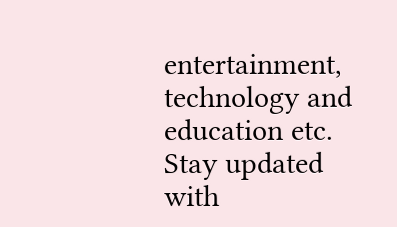entertainment, technology and education etc. Stay updated with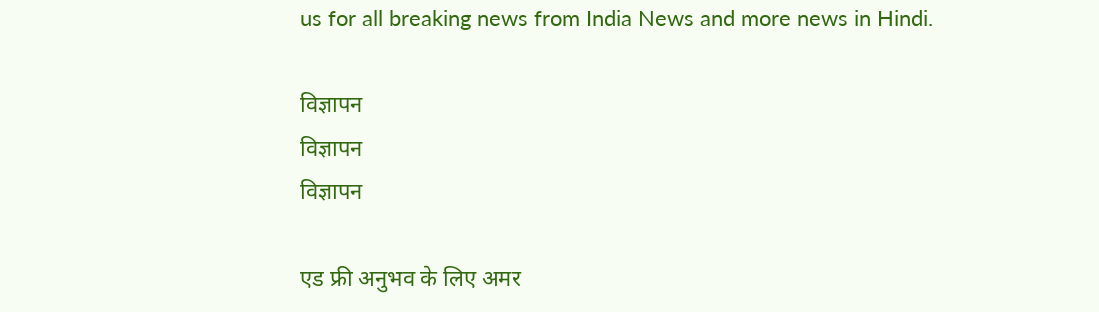us for all breaking news from India News and more news in Hindi.

विज्ञापन
विज्ञापन
विज्ञापन

एड फ्री अनुभव के लिए अमर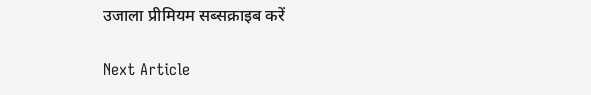उजाला प्रीमियम सब्सक्राइब करें

Next Article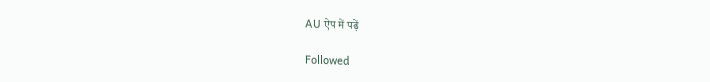AU ऐप में पढ़ें

Followed